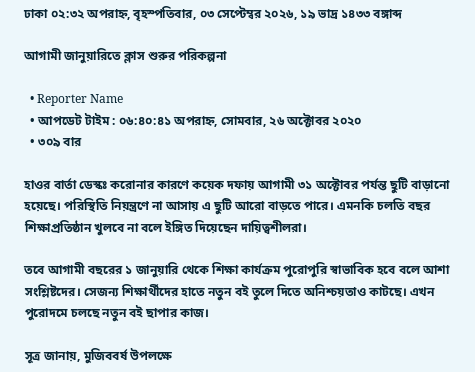ঢাকা ০২:৩২ অপরাহ্ন, বৃহস্পতিবার, ০৩ সেপ্টেম্বর ২০২৬, ১৯ ভাদ্র ১৪৩৩ বঙ্গাব্দ

আগামী জানুয়ারিতে ক্লাস শুরুর পরিকল্পনা

  • Reporter Name
  • আপডেট টাইম : ০৬:৪০:৪১ অপরাহ্ন, সোমবার, ২৬ অক্টোবর ২০২০
  • ৩০৯ বার

হাওর বার্তা ডেস্কঃ করোনার কারণে কয়েক দফায় আগামী ৩১ অক্টোবর পর্যন্ত ছুটি বাড়ানো হয়েছে। পরিস্থিতি নিয়ন্ত্রণে না আসায় এ ছুটি আরো বাড়তে পারে। এমনকি চলতি বছর শিক্ষাপ্রতিষ্ঠান খুলবে না বলে ইঙ্গিত দিয়েছেন দায়িত্বশীলরা।

তবে আগামী বছরের ১ জানুয়ারি থেকে শিক্ষা কার্যক্রম পুরোপুরি স্বাভাবিক হবে বলে আশা সংশ্লিষ্টদের। সেজন্য শিক্ষার্থীদের হাতে নতুন বই তুলে দিতে অনিশ্চয়তাও কাটছে। এখন পুরোদমে চলছে নতুন বই ছাপার কাজ।

সূত্র জানায়, মুজিববর্ষ উপলক্ষে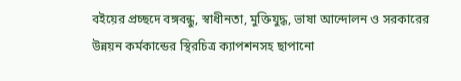বইয়ের প্রচ্ছদে বঙ্গবন্ধু, স্বাধীনতা, মুক্তিযুদ্ধ, ভাষা আন্দোলন ও সরকারের উন্নয়ন কর্মকান্ডের স্থিরচিত্র ক্যাপশনসহ ছাপানো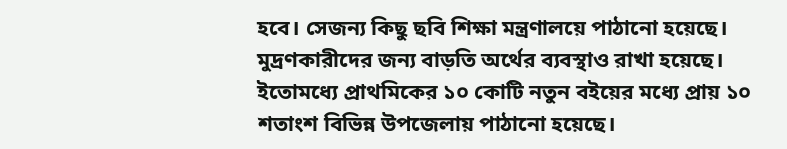হবে। সেজন্য কিছু ছবি শিক্ষা মন্ত্রণালয়ে পাঠানো হয়েছে। মুদ্রণকারীদের জন্য বাড়তি অর্থের ব্যবস্থাও রাখা হয়েছে। ইতোমধ্যে প্রাথমিকের ১০ কোটি নতুন বইয়ের মধ্যে প্রায় ১০ শতাংশ বিভিন্ন উপজেলায় পাঠানো হয়েছে।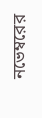নভেম্বরের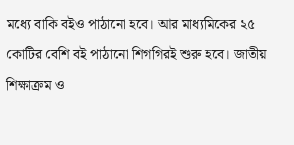মধ্যে বাকি বইও পাঠানো হবে। আর মাধ্যমিকের ২৫ কোটির বেশি বই পাঠানো শিগগিরই শুরু হবে। জাতীয় শিক্ষাক্রম ও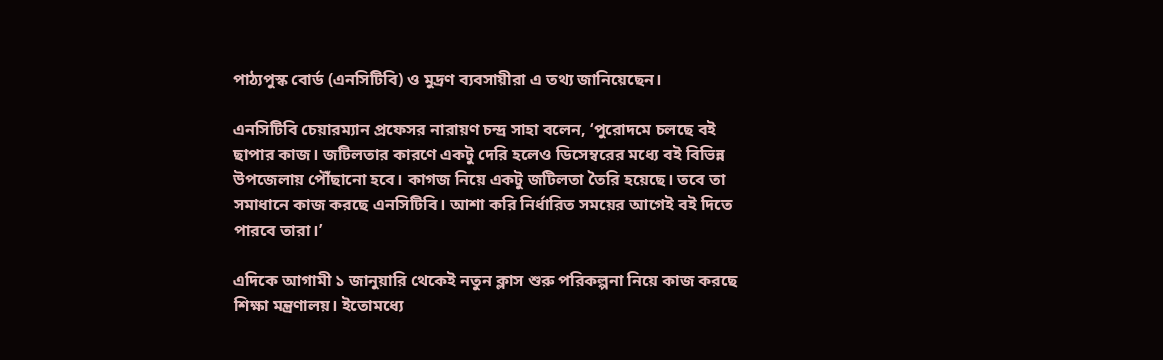পাঠ্যপুস্ক বোর্ড (এনসিটিবি) ও মুদ্রণ ব্যবসায়ীরা এ তথ্য জানিয়েছেন।

এনসিটিবি চেয়ারম্যান প্রফেসর নারায়ণ চন্দ্র সাহা বলেন, ‘পুরোদমে চলছে বই ছাপার কাজ। জটিলতার কারণে একটু দেরি হলেও ডিসেম্বরের মধ্যে বই বিভিন্ন উপজেলায় পৌঁছানো হবে। কাগজ নিয়ে একটু জটিলতা তৈরি হয়েছে। তবে তা সমাধানে কাজ করছে এনসিটিবি। আশা করি নির্ধারিত সময়ের আগেই বই দিতে পারবে তারা।’

এদিকে আগামী ১ জানুয়ারি থেকেই নতুন ক্লাস শুরু পরিকল্পনা নিয়ে কাজ করছে শিক্ষা মন্ত্রণালয়। ইতোমধ্যে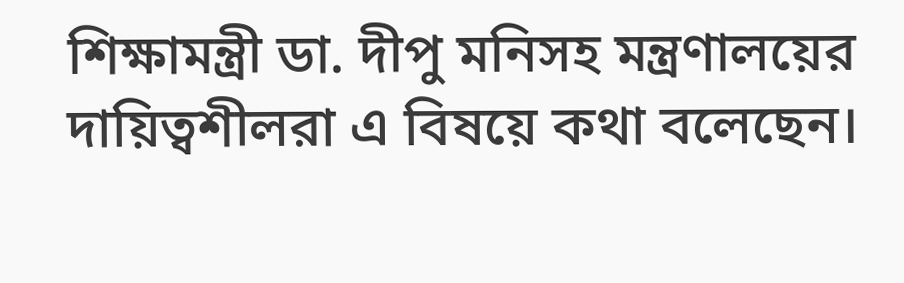শিক্ষামন্ত্রী ডা. দীপু মনিসহ মন্ত্রণালয়ের দায়িত্বশীলরা এ বিষয়ে কথা বলেছেন।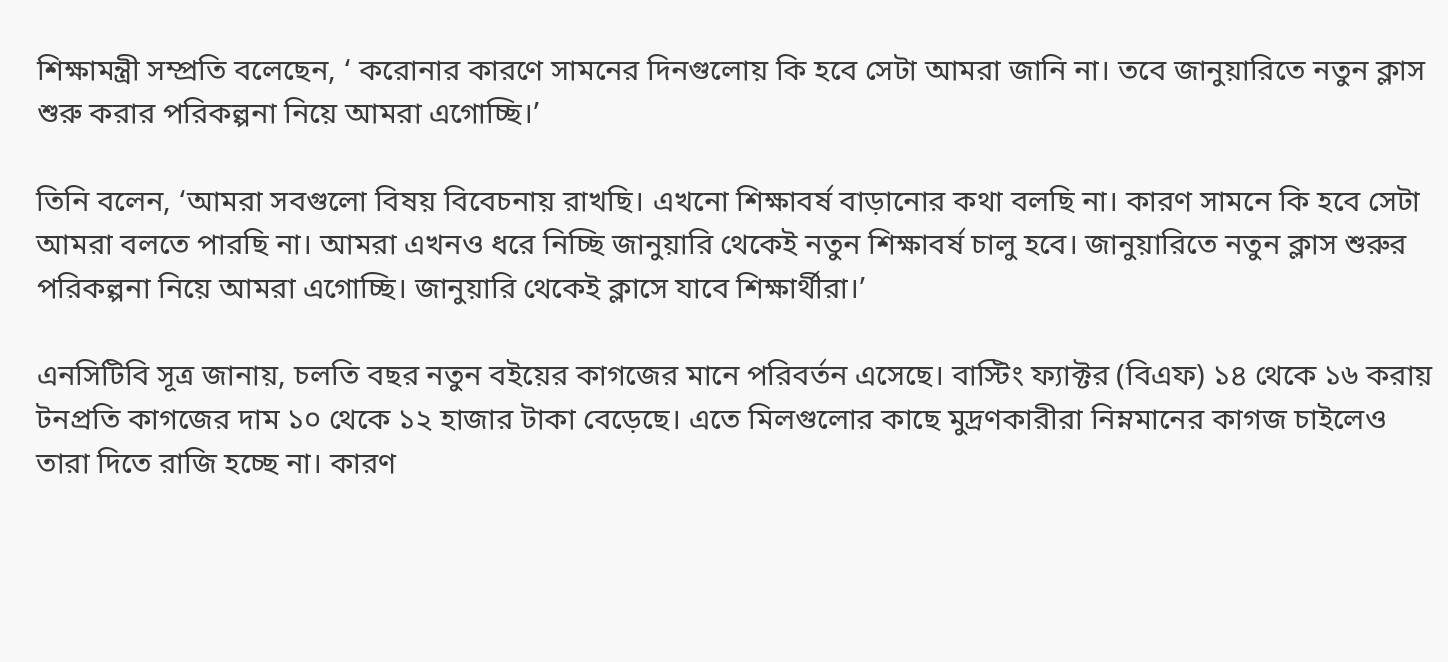শিক্ষামন্ত্রী সম্প্রতি বলেছেন, ‘ করোনার কারণে সামনের দিনগুলোয় কি হবে সেটা আমরা জানি না। তবে জানুয়ারিতে নতুন ক্লাস শুরু করার পরিকল্পনা নিয়ে আমরা এগোচ্ছি।’

তিনি বলেন, ‘আমরা সবগুলো বিষয় বিবেচনায় রাখছি। এখনো শিক্ষাবর্ষ বাড়ানোর কথা বলছি না। কারণ সামনে কি হবে সেটা আমরা বলতে পারছি না। আমরা এখনও ধরে নিচ্ছি জানুয়ারি থেকেই নতুন শিক্ষাবর্ষ চালু হবে। জানুয়ারিতে নতুন ক্লাস শুরুর পরিকল্পনা নিয়ে আমরা এগোচ্ছি। জানুয়ারি থেকেই ক্লাসে যাবে শিক্ষার্থীরা।’

এনসিটিবি সূত্র জানায়, চলতি বছর নতুন বইয়ের কাগজের মানে পরিবর্তন এসেছে। বাস্টিং ফ্যাক্টর (বিএফ) ১৪ থেকে ১৬ করায় টনপ্রতি কাগজের দাম ১০ থেকে ১২ হাজার টাকা বেড়েছে। এতে মিলগুলোর কাছে মুদ্রণকারীরা নিম্নমানের কাগজ চাইলেও তারা দিতে রাজি হচ্ছে না। কারণ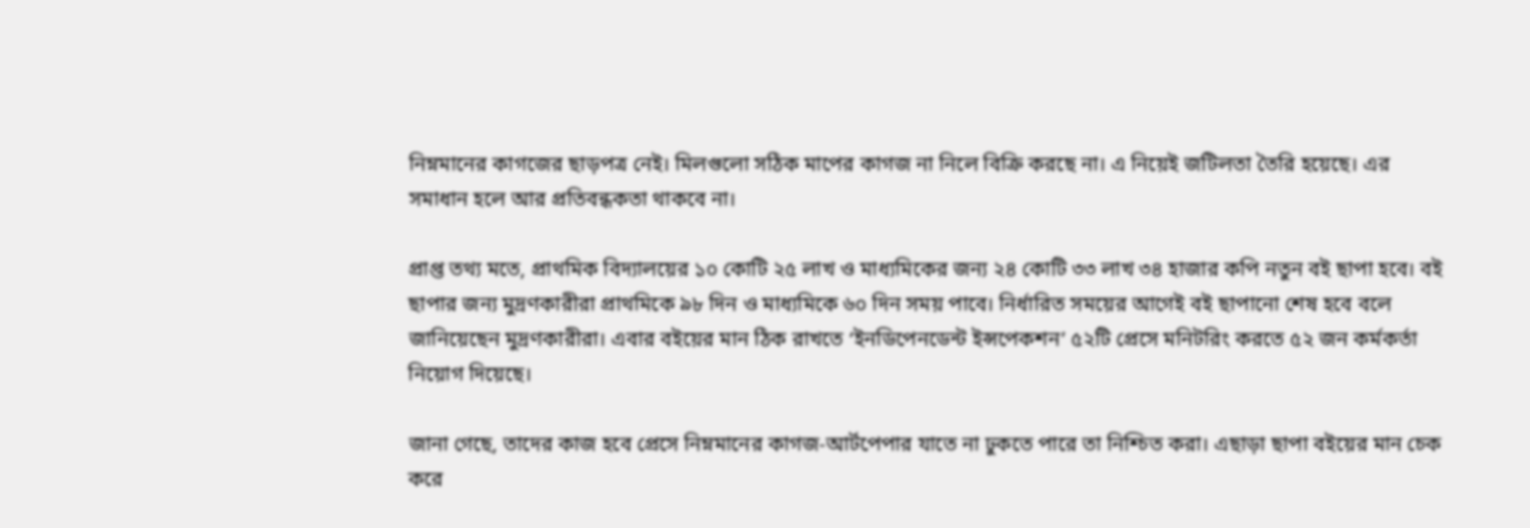নিম্নমানের কাগজের ছাড়পত্র নেই। মিলগুলো সঠিক মাপের কাগজ না নিলে বিক্রি করছে না। এ নিয়েই জটিলতা তৈরি হয়েছে। এর সমাধান হলে আর প্রতিবন্ধকতা থাকবে না।

প্রাপ্ত তথ্য মতে, প্রাথমিক বিদ্যালয়ের ১০ কোটি ২৫ লাখ ও মাধ্যমিকের জন্য ২৪ কোটি ৩৩ লাখ ৩৪ হাজার কপি নতুন বই ছাপা হবে। বই ছাপার জন্য মুদ্রণকারীরা প্রাথমিকে ৯৮ দিন ও মাধ্যমিকে ৬০ দিন সময় পাবে। নির্ধারিত সময়ের আগেই বই ছাপানো শেষ হবে বলে জানিয়েছেন মুদ্রণকারীরা। এবার বইয়ের মান ঠিক রাখতে ‘ইনডিপেনডেন্ট ইন্সপেকশন’ ৫২টি প্রেসে মনিটরিং করতে ৫২ জন কর্মকর্তা নিয়োগ দিয়েছে।

জানা গেছে, তাদের কাজ হবে প্রেসে নিম্নমানের কাগজ-আর্টপেপার যাতে না ঢুকতে পারে তা নিশ্চিত করা। এছাড়া ছাপা বইয়ের মান চেক করে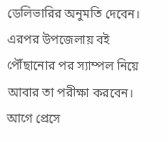ডেলিভারির অনুমতি দেবেন। এরপর উপজেলায় বই পৌঁছানোর পর স্যাম্পল নিয়ে আবার তা পরীক্ষা করবেন। আগে প্রেসে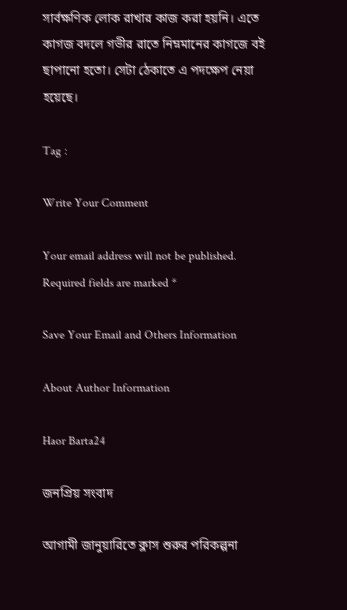সার্বক্ষণিক লোক রাখার কাজ করা হয়নি। এতে কাগজ বদলে গভীর রাতে নিম্নমানের কাগজে বই ছাপানো হতো। সেটা ঠেকাতে এ পদক্ষেপ নেয়া হয়েছে।

Tag :

Write Your Comment

Your email address will not be published. Required fields are marked *

Save Your Email and Others Information

About Author Information

Haor Barta24

জনপ্রিয় সংবাদ

আগামী জানুয়ারিতে ক্লাস শুরুর পরিকল্পনা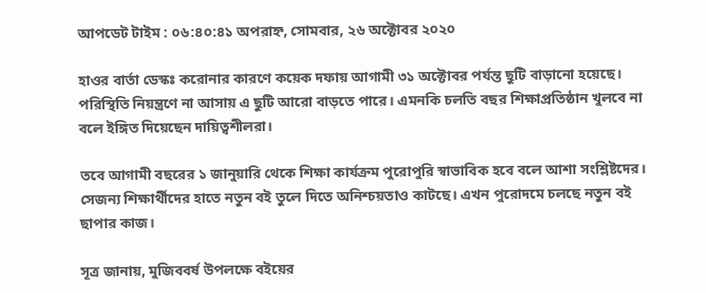আপডেট টাইম : ০৬:৪০:৪১ অপরাহ্ন, সোমবার, ২৬ অক্টোবর ২০২০

হাওর বার্তা ডেস্কঃ করোনার কারণে কয়েক দফায় আগামী ৩১ অক্টোবর পর্যন্ত ছুটি বাড়ানো হয়েছে। পরিস্থিতি নিয়ন্ত্রণে না আসায় এ ছুটি আরো বাড়তে পারে। এমনকি চলতি বছর শিক্ষাপ্রতিষ্ঠান খুলবে না বলে ইঙ্গিত দিয়েছেন দায়িত্বশীলরা।

তবে আগামী বছরের ১ জানুয়ারি থেকে শিক্ষা কার্যক্রম পুরোপুরি স্বাভাবিক হবে বলে আশা সংশ্লিষ্টদের। সেজন্য শিক্ষার্থীদের হাতে নতুন বই তুলে দিতে অনিশ্চয়তাও কাটছে। এখন পুরোদমে চলছে নতুন বই ছাপার কাজ।

সূত্র জানায়, মুজিববর্ষ উপলক্ষে বইয়ের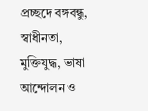প্রচ্ছদে বঙ্গবন্ধু, স্বাধীনতা, মুক্তিযুদ্ধ, ভাষা আন্দোলন ও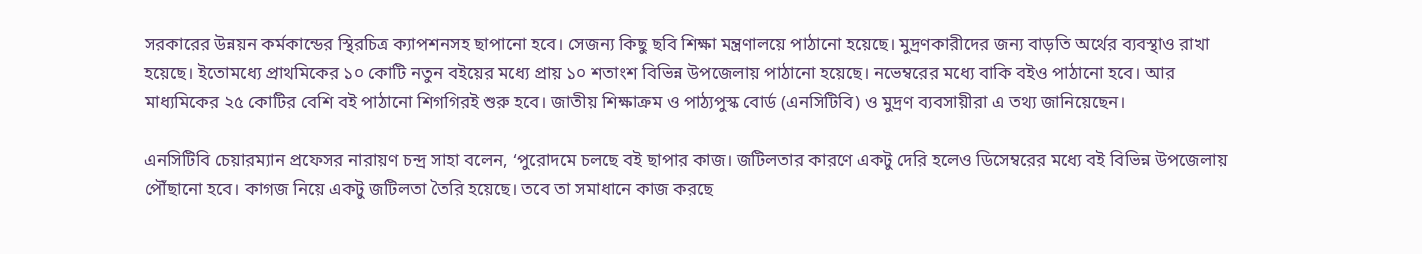সরকারের উন্নয়ন কর্মকান্ডের স্থিরচিত্র ক্যাপশনসহ ছাপানো হবে। সেজন্য কিছু ছবি শিক্ষা মন্ত্রণালয়ে পাঠানো হয়েছে। মুদ্রণকারীদের জন্য বাড়তি অর্থের ব্যবস্থাও রাখা হয়েছে। ইতোমধ্যে প্রাথমিকের ১০ কোটি নতুন বইয়ের মধ্যে প্রায় ১০ শতাংশ বিভিন্ন উপজেলায় পাঠানো হয়েছে। নভেম্বরের মধ্যে বাকি বইও পাঠানো হবে। আর মাধ্যমিকের ২৫ কোটির বেশি বই পাঠানো শিগগিরই শুরু হবে। জাতীয় শিক্ষাক্রম ও পাঠ্যপুস্ক বোর্ড (এনসিটিবি) ও মুদ্রণ ব্যবসায়ীরা এ তথ্য জানিয়েছেন।

এনসিটিবি চেয়ারম্যান প্রফেসর নারায়ণ চন্দ্র সাহা বলেন, ‘পুরোদমে চলছে বই ছাপার কাজ। জটিলতার কারণে একটু দেরি হলেও ডিসেম্বরের মধ্যে বই বিভিন্ন উপজেলায় পৌঁছানো হবে। কাগজ নিয়ে একটু জটিলতা তৈরি হয়েছে। তবে তা সমাধানে কাজ করছে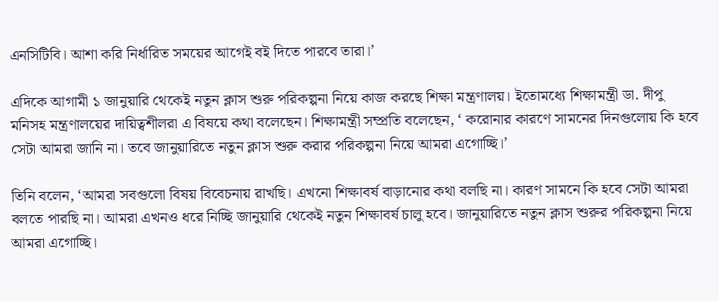এনসিটিবি। আশা করি নির্ধারিত সময়ের আগেই বই দিতে পারবে তারা।’

এদিকে আগামী ১ জানুয়ারি থেকেই নতুন ক্লাস শুরু পরিকল্পনা নিয়ে কাজ করছে শিক্ষা মন্ত্রণালয়। ইতোমধ্যে শিক্ষামন্ত্রী ডা. দীপু মনিসহ মন্ত্রণালয়ের দায়িত্বশীলরা এ বিষয়ে কথা বলেছেন। শিক্ষামন্ত্রী সম্প্রতি বলেছেন, ‘ করোনার কারণে সামনের দিনগুলোয় কি হবে সেটা আমরা জানি না। তবে জানুয়ারিতে নতুন ক্লাস শুরু করার পরিকল্পনা নিয়ে আমরা এগোচ্ছি।’

তিনি বলেন, ‘আমরা সবগুলো বিষয় বিবেচনায় রাখছি। এখনো শিক্ষাবর্ষ বাড়ানোর কথা বলছি না। কারণ সামনে কি হবে সেটা আমরা বলতে পারছি না। আমরা এখনও ধরে নিচ্ছি জানুয়ারি থেকেই নতুন শিক্ষাবর্ষ চালু হবে। জানুয়ারিতে নতুন ক্লাস শুরুর পরিকল্পনা নিয়ে আমরা এগোচ্ছি।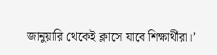জানুয়ারি থেকেই ক্লাসে যাবে শিক্ষার্থীরা।’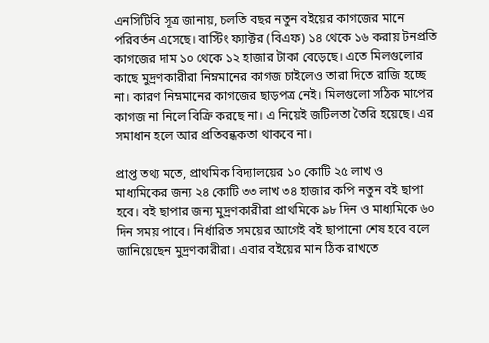এনসিটিবি সূত্র জানায়, চলতি বছর নতুন বইয়ের কাগজের মানে পরিবর্তন এসেছে। বাস্টিং ফ্যাক্টর (বিএফ) ১৪ থেকে ১৬ করায় টনপ্রতি কাগজের দাম ১০ থেকে ১২ হাজার টাকা বেড়েছে। এতে মিলগুলোর কাছে মুদ্রণকারীরা নিম্নমানের কাগজ চাইলেও তারা দিতে রাজি হচ্ছে না। কারণ নিম্নমানের কাগজের ছাড়পত্র নেই। মিলগুলো সঠিক মাপের কাগজ না নিলে বিক্রি করছে না। এ নিয়েই জটিলতা তৈরি হয়েছে। এর সমাধান হলে আর প্রতিবন্ধকতা থাকবে না।

প্রাপ্ত তথ্য মতে, প্রাথমিক বিদ্যালয়ের ১০ কোটি ২৫ লাখ ও মাধ্যমিকের জন্য ২৪ কোটি ৩৩ লাখ ৩৪ হাজার কপি নতুন বই ছাপা হবে। বই ছাপার জন্য মুদ্রণকারীরা প্রাথমিকে ৯৮ দিন ও মাধ্যমিকে ৬০ দিন সময় পাবে। নির্ধারিত সময়ের আগেই বই ছাপানো শেষ হবে বলে জানিয়েছেন মুদ্রণকারীরা। এবার বইয়ের মান ঠিক রাখতে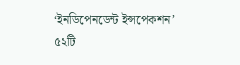‘ইনডিপেনডেন্ট ইন্সপেকশন’ ৫২টি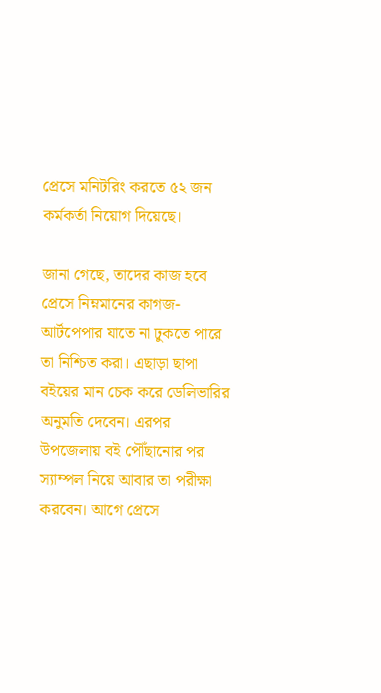প্রেসে মনিটরিং করতে ৫২ জন কর্মকর্তা নিয়োগ দিয়েছে।

জানা গেছে, তাদের কাজ হবে প্রেসে নিম্নমানের কাগজ-আর্টপেপার যাতে না ঢুকতে পারে তা নিশ্চিত করা। এছাড়া ছাপা বইয়ের মান চেক করে ডেলিভারির অনুমতি দেবেন। এরপর উপজেলায় বই পৌঁছানোর পর স্যাম্পল নিয়ে আবার তা পরীক্ষা করবেন। আগে প্রেসে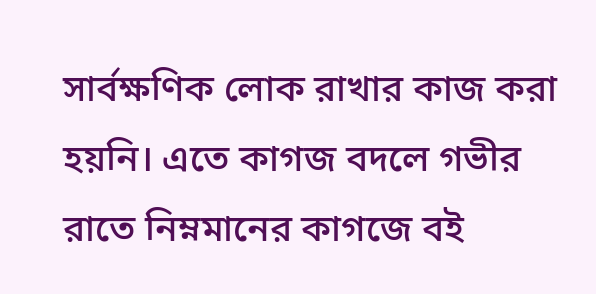সার্বক্ষণিক লোক রাখার কাজ করা হয়নি। এতে কাগজ বদলে গভীর রাতে নিম্নমানের কাগজে বই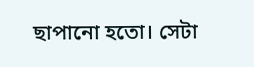ছাপানো হতো। সেটা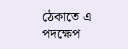ঠেকাতে এ পদক্ষেপ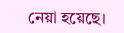নেয়া হয়েছে।